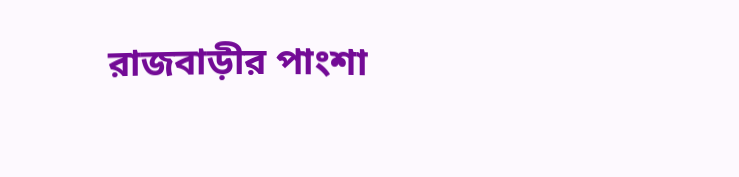রাজবাড়ীর পাংশা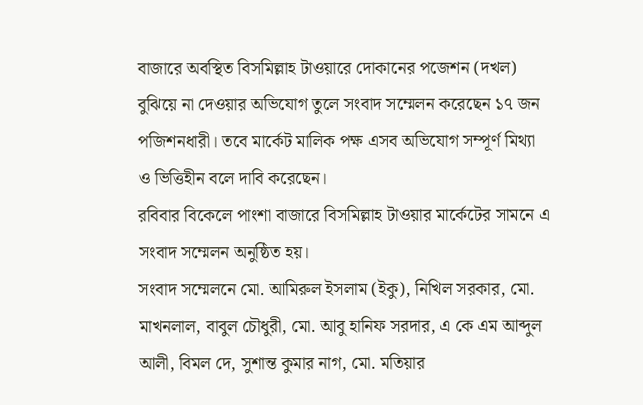বাজারে অবস্থিত বিসমিল্লাহ টাওয়ারে দোকানের পজেশন (দখল) বুঝিয়ে না দেওয়ার অভিযোগ তুলে সংবাদ সম্মেলন করেছেন ১৭ জন পজিশনধারী। তবে মার্কেট মালিক পক্ষ এসব অভিযোগ সম্পূর্ণ মিথ্যা ও ভিত্তিহীন বলে দাবি করেছেন।
রবিবার বিকেলে পাংশা বাজারে বিসমিল্লাহ টাওয়ার মার্কেটের সামনে এ সংবাদ সম্মেলন অনুষ্ঠিত হয়।
সংবাদ সম্মেলনে মো. আমিরুল ইসলাম (ইকু), নিখিল সরকার, মো. মাখনলাল, বাবুল চৌধুরী, মো. আবু হানিফ সরদার, এ কে এম আব্দুল আলী, বিমল দে, সুশান্ত কুমার নাগ, মো. মতিয়ার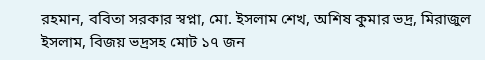রহমান, ববিতা সরকার স্বপ্না, মো. ইসলাম শেখ, অশিষ কুমার ভদ্র, মিরাজুল ইসলাম, বিজয় ভদ্রসহ মোট ১৭ জন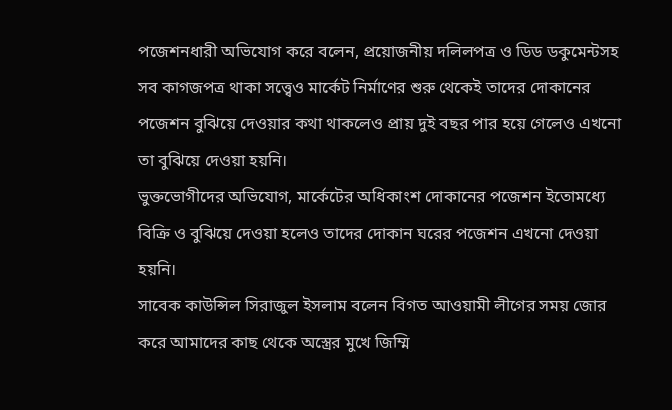পজেশনধারী অভিযোগ করে বলেন, প্রয়োজনীয় দলিলপত্র ও ডিড ডকুমেন্টসহ সব কাগজপত্র থাকা সত্ত্বেও মার্কেট নির্মাণের শুরু থেকেই তাদের দোকানের পজেশন বুঝিয়ে দেওয়ার কথা থাকলেও প্রায় দুই বছর পার হয়ে গেলেও এখনো তা বুঝিয়ে দেওয়া হয়নি।
ভুক্তভোগীদের অভিযোগ, মার্কেটের অধিকাংশ দোকানের পজেশন ইতোমধ্যে বিক্রি ও বুঝিয়ে দেওয়া হলেও তাদের দোকান ঘরের পজেশন এখনো দেওয়া হয়নি।
সাবেক কাউন্সিল সিরাজুল ইসলাম বলেন বিগত আওয়ামী লীগের সময় জোর করে আমাদের কাছ থেকে অস্ত্রের মুখে জিম্মি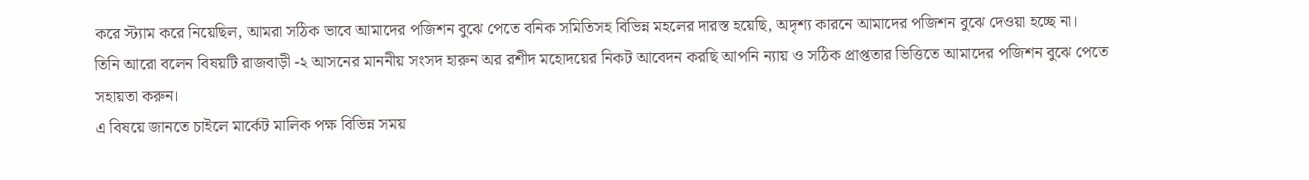করে স্ট্যাম করে নিয়েছিল, আমরা সঠিক ভাবে আমাদের পজিশন বুঝে পেতে বনিক সমিতিসহ বিভিন্ন মহলের দারস্ত হয়েছি, অদৃশ্য কারনে আমাদের পজিশন বুঝে দেওয়া হচ্ছে না।
তিনি আরো বলেন বিষয়টি রাজবাড়ী -২ আসনের মাননীয় সংসদ হারুন অর রশীদ মহোদয়ের নিকট আবেদন করছি আপনি ন্যায় ও সঠিক প্রাপ্ততার ভিত্তিতে আমাদের পজিশন বুঝে পেতে সহায়তা করুন।
এ বিষয়ে জানতে চাইলে মার্কেট মালিক পক্ষ বিভিন্ন সময়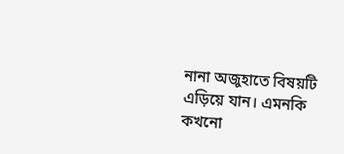নানা অজুহাতে বিষয়টি এড়িয়ে যান। এমনকি কখনো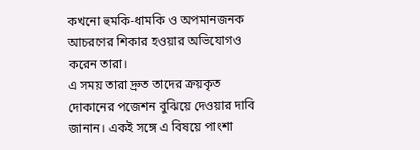কখনো হুমকি-ধামকি ও অপমানজনক আচরণের শিকার হওয়ার অভিযোগও করেন তারা।
এ সময় তারা দ্রুত তাদের ক্রয়কৃত দোকানের পজেশন বুঝিয়ে দেওয়ার দাবি জানান। একই সঙ্গে এ বিষয়ে পাংশা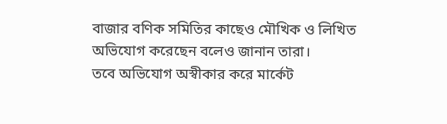বাজার বণিক সমিতির কাছেও মৌখিক ও লিখিত অভিযোগ করেছেন বলেও জানান তারা।
তবে অভিযোগ অস্বীকার করে মার্কেট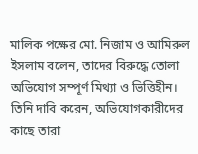মালিক পক্ষের মো. নিজাম ও আমিরুল ইসলাম বলেন, তাদের বিরুদ্ধে তোলা অভিযোগ সম্পূর্ণ মিথ্যা ও ভিত্তিহীন।
তিনি দাবি করেন, অভিযোগকারীদের কাছে তারা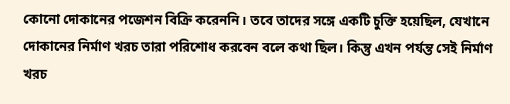কোনো দোকানের পজেশন বিক্রি করেননি। তবে তাদের সঙ্গে একটি চুক্তি হয়েছিল, যেখানে দোকানের নির্মাণ খরচ তারা পরিশোধ করবেন বলে কথা ছিল। কিন্তু এখন পর্যন্ত সেই নির্মাণ খরচ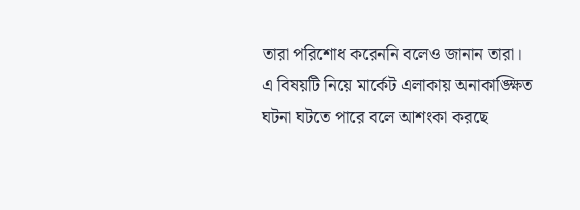তারা পরিশোধ করেননি বলেও জানান তারা।
এ বিষয়টি নিয়ে মার্কেট এলাকায় অনাকাঙ্ক্ষিত ঘটনা ঘটতে পারে বলে আশংকা করছে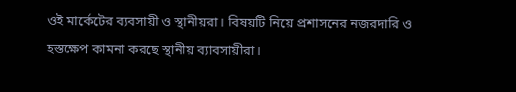ওই মার্কেটের ব্যবসায়ী ও স্থানীয়রা। বিষয়টি নিয়ে প্রশাসনের নজরদারি ও হস্তক্ষেপ কামনা করছে স্থানীয় ব্যাবসায়ীরা।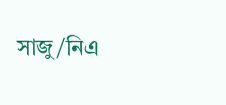সাজু/নিএ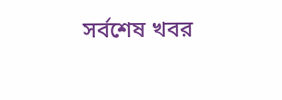সর্বশেষ খবর